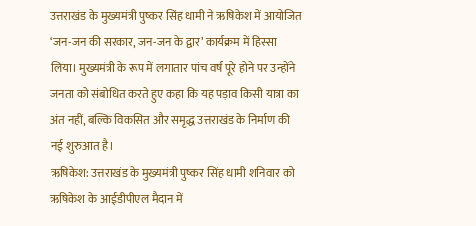उत्तराखंड के मुख्यमंत्री पुष्कर सिंह धामी ने ऋषिकेश में आयोजित ‘जन-जन की सरकार, जन-जन के द्वार’ कार्यक्रम में हिस्सा लिया। मुख्यमंत्री के रूप में लगातार पांच वर्ष पूरे होने पर उन्होंने जनता को संबोधित करते हुए कहा कि यह पड़ाव किसी यात्रा का अंत नहीं, बल्कि विकसित और समृद्ध उत्तराखंड के निर्माण की नई शुरुआत है।
ऋषिकेश: उत्तराखंड के मुख्यमंत्री पुष्कर सिंह धामी शनिवार को ऋषिकेश के आईडीपीएल मैदान में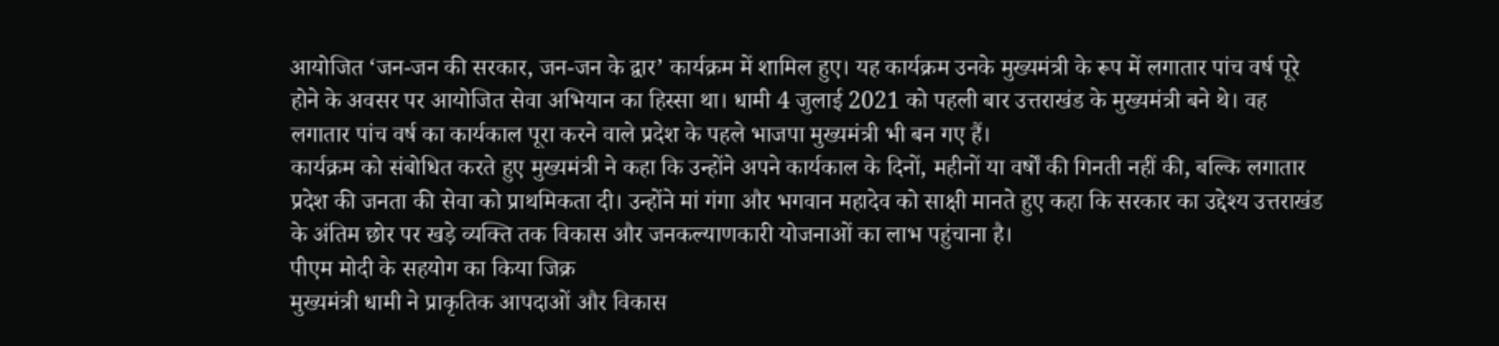आयोजित ‘जन-जन की सरकार, जन-जन के द्वार’ कार्यक्रम में शामिल हुए। यह कार्यक्रम उनके मुख्यमंत्री के रूप में लगातार पांच वर्ष पूरे होने के अवसर पर आयोजित सेवा अभियान का हिस्सा था। धामी 4 जुलाई 2021 को पहली बार उत्तराखंड के मुख्यमंत्री बने थे। वह लगातार पांच वर्ष का कार्यकाल पूरा करने वाले प्रदेश के पहले भाजपा मुख्यमंत्री भी बन गए हैं।
कार्यक्रम को संबोधित करते हुए मुख्यमंत्री ने कहा कि उन्होंने अपने कार्यकाल के दिनों, महीनों या वर्षों की गिनती नहीं की, बल्कि लगातार प्रदेश की जनता की सेवा को प्राथमिकता दी। उन्होंने मां गंगा और भगवान महादेव को साक्षी मानते हुए कहा कि सरकार का उद्देश्य उत्तराखंड के अंतिम छोर पर खड़े व्यक्ति तक विकास और जनकल्याणकारी योजनाओं का लाभ पहुंचाना है।
पीएम मोदी के सहयोग का किया जिक्र
मुख्यमंत्री धामी ने प्राकृतिक आपदाओं और विकास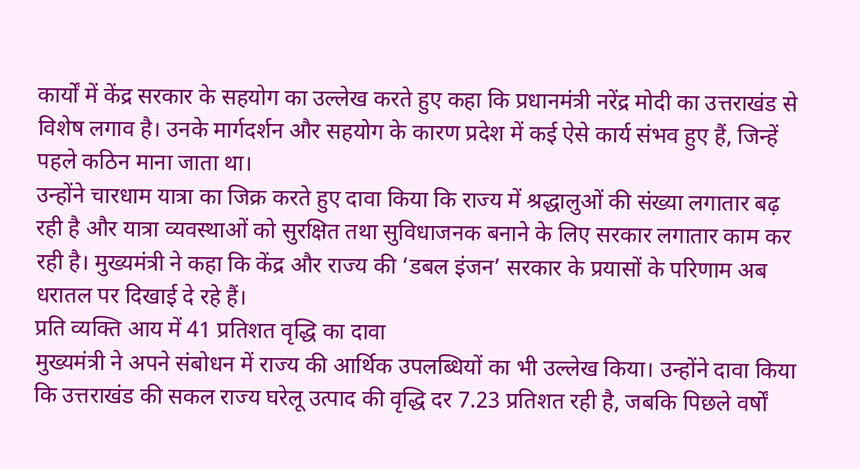कार्यों में केंद्र सरकार के सहयोग का उल्लेख करते हुए कहा कि प्रधानमंत्री नरेंद्र मोदी का उत्तराखंड से विशेष लगाव है। उनके मार्गदर्शन और सहयोग के कारण प्रदेश में कई ऐसे कार्य संभव हुए हैं, जिन्हें पहले कठिन माना जाता था।
उन्होंने चारधाम यात्रा का जिक्र करते हुए दावा किया कि राज्य में श्रद्धालुओं की संख्या लगातार बढ़ रही है और यात्रा व्यवस्थाओं को सुरक्षित तथा सुविधाजनक बनाने के लिए सरकार लगातार काम कर रही है। मुख्यमंत्री ने कहा कि केंद्र और राज्य की ‘डबल इंजन’ सरकार के प्रयासों के परिणाम अब धरातल पर दिखाई दे रहे हैं।
प्रति व्यक्ति आय में 41 प्रतिशत वृद्धि का दावा
मुख्यमंत्री ने अपने संबोधन में राज्य की आर्थिक उपलब्धियों का भी उल्लेख किया। उन्होंने दावा किया कि उत्तराखंड की सकल राज्य घरेलू उत्पाद की वृद्धि दर 7.23 प्रतिशत रही है, जबकि पिछले वर्षों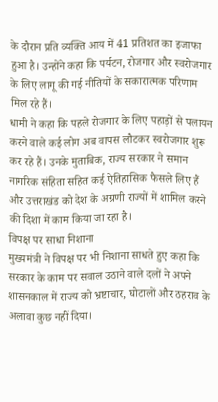के दौरान प्रति व्यक्ति आय में 41 प्रतिशत का इजाफा हुआ है। उन्होंने कहा कि पर्यटन, रोजगार और स्वरोजगार के लिए लागू की गई नीतियों के सकारात्मक परिणाम मिल रहे हैं।
धामी ने कहा कि पहले रोजगार के लिए पहाड़ों से पलायन करने वाले कई लोग अब वापस लौटकर स्वरोजगार शुरू कर रहे हैं। उनके मुताबिक, राज्य सरकार ने समान नागरिक संहिता सहित कई ऐतिहासिक फैसले लिए हैं और उत्तराखंड को देश के अग्रणी राज्यों में शामिल करने की दिशा में काम किया जा रहा है।
विपक्ष पर साधा निशाना
मुख्यमंत्री ने विपक्ष पर भी निशाना साधते हुए कहा कि सरकार के काम पर सवाल उठाने वाले दलों ने अपने शासनकाल में राज्य को भ्रष्टाचार, घोटालों और ठहराव के अलावा कुछ नहीं दिया।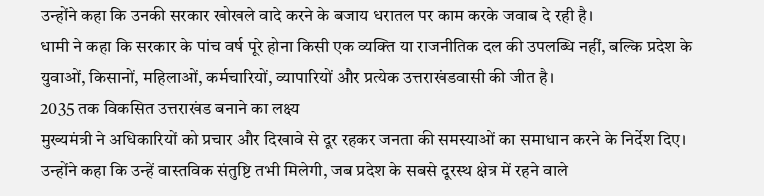उन्होंने कहा कि उनकी सरकार खोखले वादे करने के बजाय धरातल पर काम करके जवाब दे रही है।
धामी ने कहा कि सरकार के पांच वर्ष पूरे होना किसी एक व्यक्ति या राजनीतिक दल की उपलब्धि नहीं, बल्कि प्रदेश के युवाओं, किसानों, महिलाओं, कर्मचारियों, व्यापारियों और प्रत्येक उत्तराखंडवासी की जीत है।
2035 तक विकसित उत्तराखंड बनाने का लक्ष्य
मुख्यमंत्री ने अधिकारियों को प्रचार और दिखावे से दूर रहकर जनता की समस्याओं का समाधान करने के निर्देश दिए। उन्होंने कहा कि उन्हें वास्तविक संतुष्टि तभी मिलेगी, जब प्रदेश के सबसे दूरस्थ क्षेत्र में रहने वाले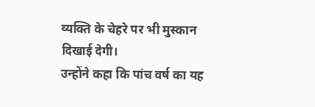व्यक्ति के चेहरे पर भी मुस्कान दिखाई देगी।
उन्होंने कहा कि पांच वर्ष का यह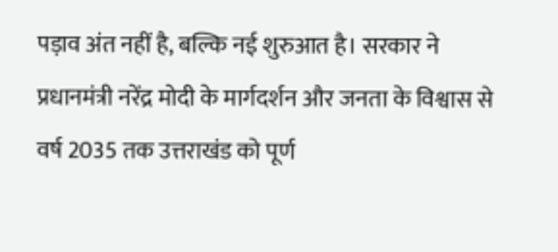पड़ाव अंत नहीं है, बल्कि नई शुरुआत है। सरकार ने प्रधानमंत्री नरेंद्र मोदी के मार्गदर्शन और जनता के विश्वास से वर्ष 2035 तक उत्तराखंड को पूर्ण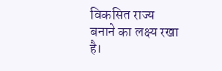विकसित राज्य बनाने का लक्ष्य रखा है।